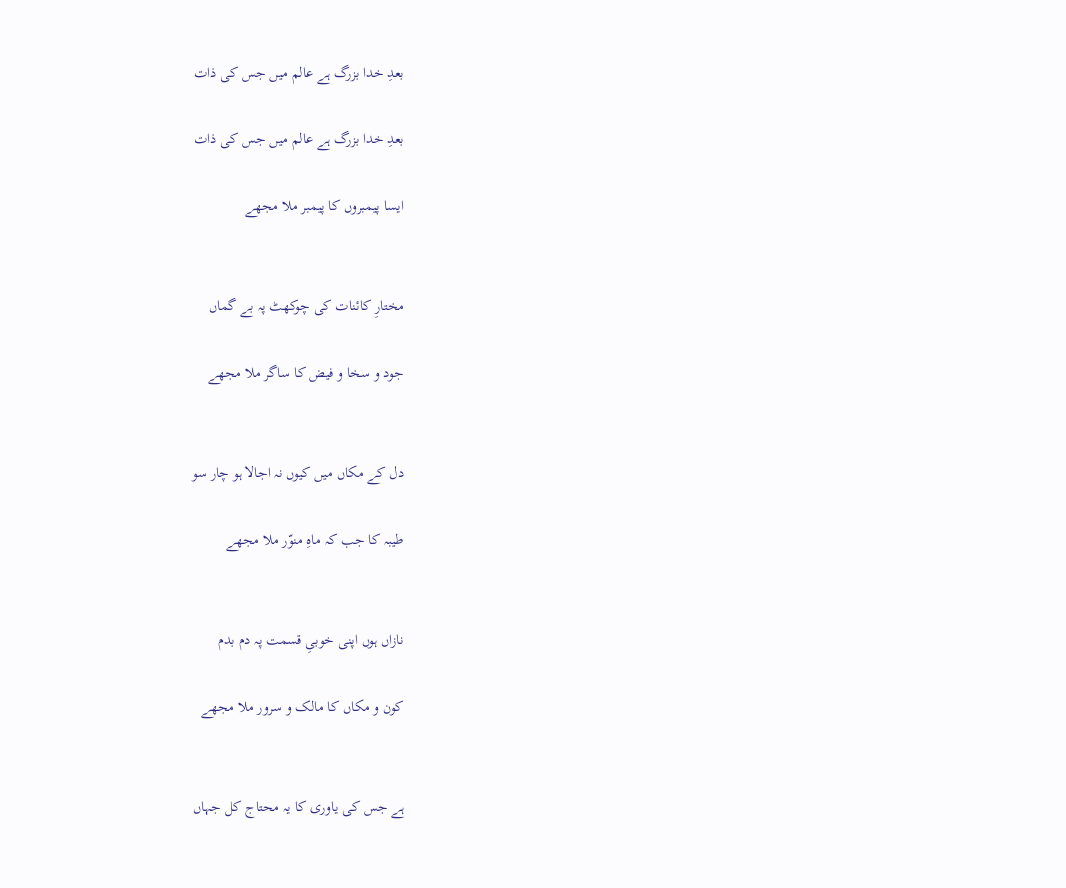بعدِ خدا بزرگ ہے عالم میں جس کی ذات

بعدِ خدا بزرگ ہے عالم میں جس کی ذات

ایسا پیمبروں کا پیمبر ملا مجھے


مختارِ کائنات کی چوکھٹ پہ بے گماں

جود و سخا و فیض کا ساگر ملا مجھے


دل کے مکاں میں کیوں نہ اجالا ہو چار سو

طیبہ کا جب کہ ماہِ منوّر ملا مجھے


نازاں ہوں اپنی خوبیِ قسمت پہ دم بدم

کون و مکاں کا مالک و سرور ملا مجھے


ہے جس کی یاوری کا یہ محتاج کل جہاں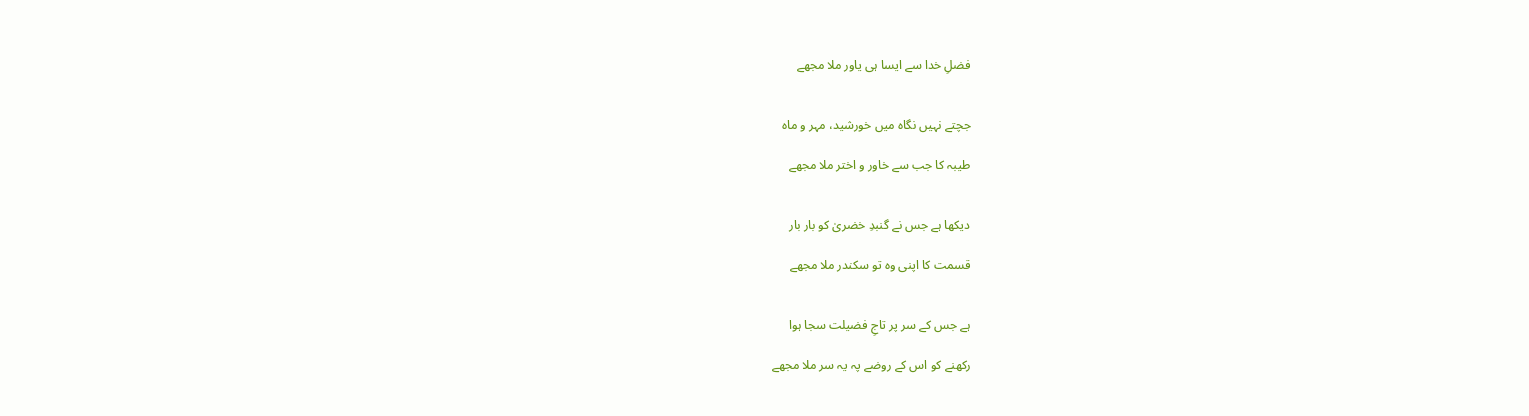فضلِ خدا سے ایسا ہی یاور ملا مجھے


جچتے نہیں نگاہ میں خورشید، مہر و ماہ

طیبہ کا جب سے خاور و اختر ملا مجھے


دیکھا ہے جس نے گنبدِ خضریٰ کو بار بار

قسمت کا اپنی وہ تو سکندر ملا مجھے


ہے جس کے سر پر تاجِ فضیلت سجا ہوا

رکھنے کو اس کے روضے پہ یہ سر ملا مجھے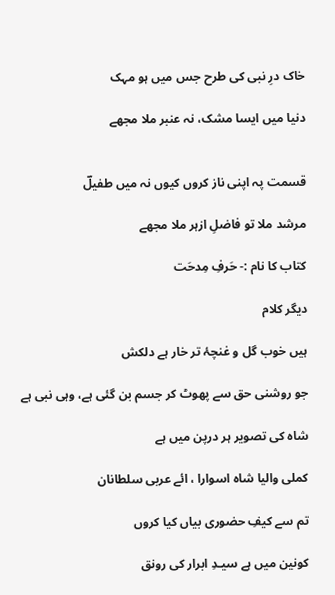خاک درِ نبی کی طرح جس میں ہو مہک

دنیا میں ایسا مشک، نہ عنبر ملا مجھے


قسمت پہ اپنی ناز کروں کیوں نہ میں طفیلؔ

مرشد ملا تو فاضلِ ازہر ملا مجھے

کتاب کا نام :- حَرفِ مِدحَت

دیگر کلام

ہیں خوب گل و غنچۂ تر خار ہے دلکش

جو روشنی حق سے پھوٹ کر جسم بن گئی ہے، وہی نبی ہے

شاہ کی تصویر ہر درپن میں ہے

کملی والیا شاہ اسوارا ، ائے عربی سلطانان

تم سے کیفِ حضوری بیاں کیا کروں

کونین میں ہے سیـدِ ابرار کی رونق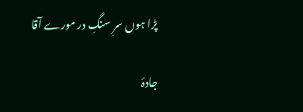پڑا ہوں سرِ سنگِ در مورے آقا

جادۂ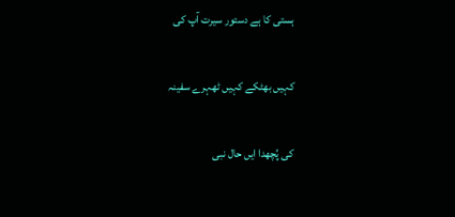ہستی کا ہے دستور سیرت آپ کی

کہیں بھٹکے کہیں ٹھہرے سفینہ

کی پُچھدا ایں حال نبی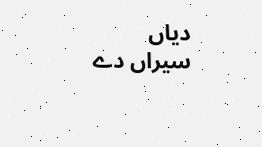دیاں سیراں دے